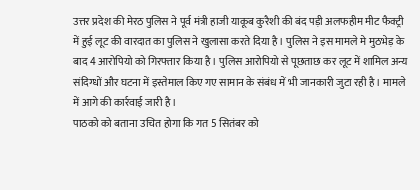उत्तर प्रदेश की मेरठ पुलिस ने पूर्व मंत्री हाजी याकूब कुरैशी की बंद पड़ी अलफहीम मीट फैक्ट्री में हुई लूट की वारदात का पुलिस ने खुलासा करते दिया है। पुलिस ने इस मामले मे मुठभेड़ के बाद 4 आरोपियो को गिरफ्तार किया है। पुलिस आरोपियो से पूछताछ कर लूट में शामिल अन्य संदिग्धों और घटना में इस्तेमाल किए गए सामान के संबंध में भी जानकारी जुटा रही है। मामले में आगे की कार्रवाई जारी है।
पाठको को बताना उचित होगा कि गत 5 सितंबर को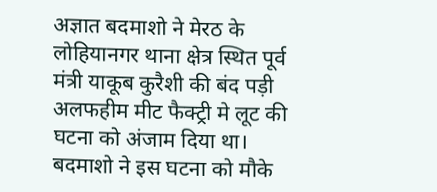अज्ञात बदमाशो ने मेरठ के लोहियानगर थाना क्षेत्र स्थित पूर्व मंत्री याकूब कुरैशी की बंद पड़ी अलफहीम मीट फैक्ट्री मे लूट की घटना को अंजाम दिया था। बदमाशो ने इस घटना को मौके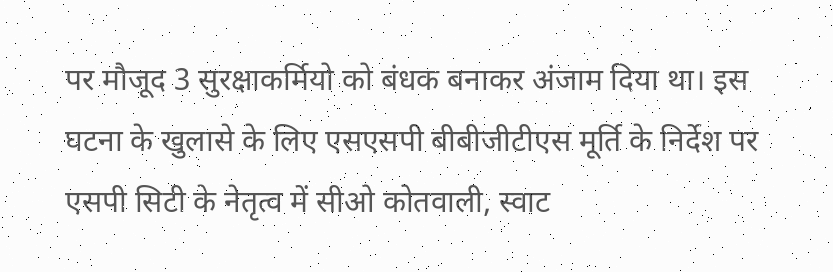पर मौजूद 3 सुरक्षाकर्मियो को बंधक बनाकर अंजाम दिया था। इस घटना के खुलासे के लिए एसएसपी बीबीजीटीएस मूर्ति के निर्देश पर एसपी सिटी के नेतृत्व में सीओ कोतवाली, स्वाट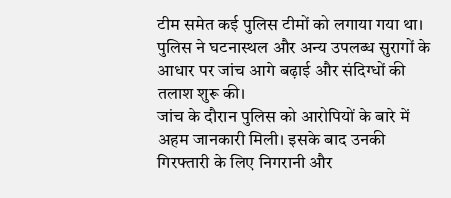टीम समेत कई पुलिस टीमों को लगाया गया था। पुलिस ने घटनास्थल और अन्य उपलब्ध सुरागों के आधार पर जांच आगे बढ़ाई और संदिग्धों की तलाश शुरू की।
जांच के दौरान पुलिस को आरोपियों के बारे में अहम जानकारी मिली। इसके बाद उनकी गिरफ्तारी के लिए निगरानी और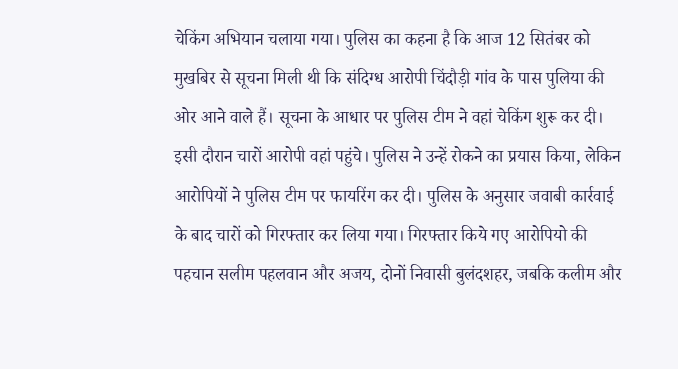चेकिंग अभियान चलाया गया। पुलिस का कहना है कि आज 12 सितंबर को मुखबिर से सूचना मिली थी कि संदिग्ध आरोपी चिंदौड़ी गांव के पास पुलिया की ओर आने वाले हैं। सूचना के आधार पर पुलिस टीम ने वहां चेकिंग शुरू कर दी।
इसी दौरान चारों आरोपी वहां पहुंचे। पुलिस ने उन्हें रोकने का प्रयास किया, लेकिन आरोपियों ने पुलिस टीम पर फायरिंग कर दी। पुलिस के अनुसार जवाबी कार्रवाई के बाद चारों को गिरफ्तार कर लिया गया। गिरफ्तार किये गए आरोपियो की पहचान सलीम पहलवान और अजय, दोनों निवासी बुलंदशहर, जबकि कलीम और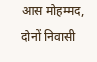आस मोहम्मद, दोनों निवासी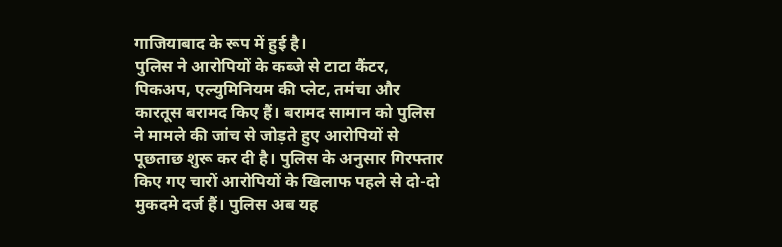गाजियाबाद के रूप में हुई है।
पुलिस ने आरोपियों के कब्जे से टाटा कैंटर, पिकअप, एल्युमिनियम की प्लेट, तमंचा और कारतूस बरामद किए हैं। बरामद सामान को पुलिस ने मामले की जांच से जोड़ते हुए आरोपियों से पूछताछ शुरू कर दी है। पुलिस के अनुसार गिरफ्तार किए गए चारों आरोपियों के खिलाफ पहले से दो-दो मुकदमे दर्ज हैं। पुलिस अब यह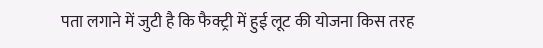पता लगाने में जुटी है कि फैक्ट्री में हुई लूट की योजना किस तरह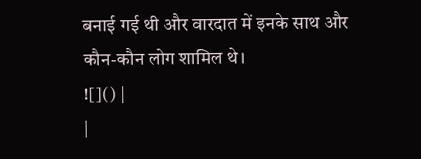बनाई गई थी और वारदात में इनके साथ और कौन-कौन लोग शामिल थे।
![]() |
|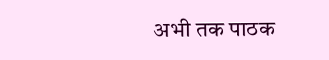अभी तक पाठक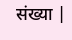संख्या |